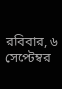রবিবার, ৬ সেপ্টেম্বর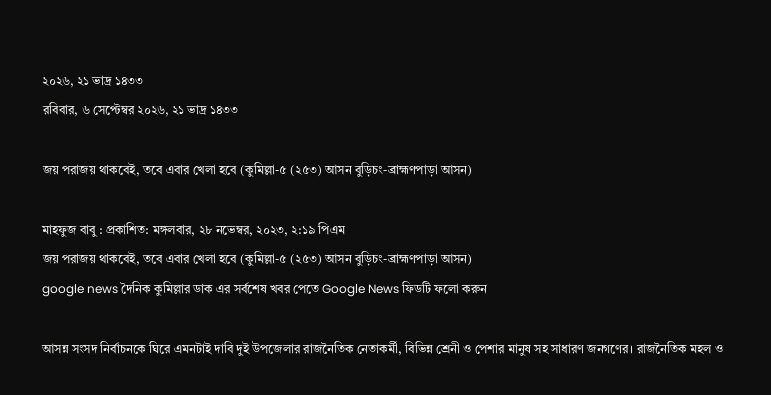২০২৬, ২১ ভাদ্র ১৪৩৩
রবিবার, ৬ সেপ্টেম্বর ২০২৬, ২১ ভাদ্র ১৪৩৩

জয় পরাজয় থাকবেই, তবে এবার খেলা হবে (কুমিল্লা-৫ (২৫৩) আসন বুড়িচং-ব্রাহ্মণপাড়া আসন)

মাহফুজ বাবু : প্রকাশিত: মঙ্গলবার, ২৮ নভেম্বর, ২০২৩, ২:১৯ পিএম
জয় পরাজয় থাকবেই, তবে এবার খেলা হবে (কুমিল্লা-৫ (২৫৩) আসন বুড়িচং-ব্রাহ্মণপাড়া আসন)
google news দৈনিক কুমিল্লার ডাক এর সর্বশেষ খবর পেতে Google News ফিডটি ফলো করুন

আসন্ন সংসদ নির্বাচনকে ঘিরে এমনটাই দাবি দুই উপজেলার রাজনৈতিক নেতাকর্মী, বিভিন্ন শ্রেনী ও পেশার মানুষ সহ সাধারণ জনগণের। রাজনৈতিক মহল ও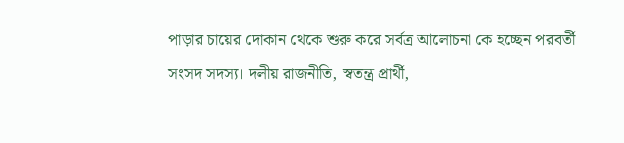পাড়ার চায়ের দোকান থেকে শুরু করে সর্বত্র আলোচনা কে হচ্ছেন পরবর্তী সংসদ সদস্য। দলীয় রাজনীতি, স্বতন্ত্র প্রার্থী,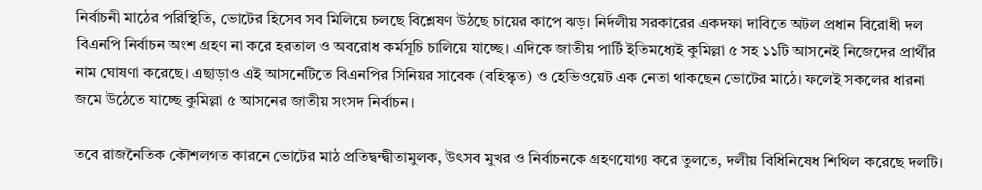নির্বাচনী মাঠের পরিস্থিতি, ভোটের হিসেব সব মিলিয়ে চলছে বিশ্লেষণ উঠছে চায়ের কাপে ঝড়। নির্দলীয় সরকারের একদফা দাবিতে অটল প্রধান বিরোধী দল বিএনপি নির্বাচন অংশ গ্রহণ না করে হরতাল ও অবরোধ কর্মসূচি চালিয়ে যাচ্ছে। এদিকে জাতীয় পার্টি ইতিমধ্যেই কুমিল্লা ৫ সহ ১১টি আসনেই নিজেদের প্রার্থীর নাম ঘোষণা করেছে। এছাড়াও এই আসনেটিতে বিএনপির সিনিয়র সাবেক (বহিস্কৃত) ও হেভিওয়েট এক নেতা থাকছেন ভোটের মাঠে। ফলেই সকলের ধারনা জমে উঠেতে যাচ্ছে কুমিল্লা ৫ আসনের জাতীয় সংসদ নির্বাচন।

তবে রাজনৈতিক কৌশলগত কারনে ভোটের মাঠ প্রতিদ্বন্দ্বীতামুলক, উৎসব মুখর ও নির্বাচনকে গ্রহণযোগ্য করে তুলতে, দলীয় বিধিনিষেধ শিথিল করেছে দলটি।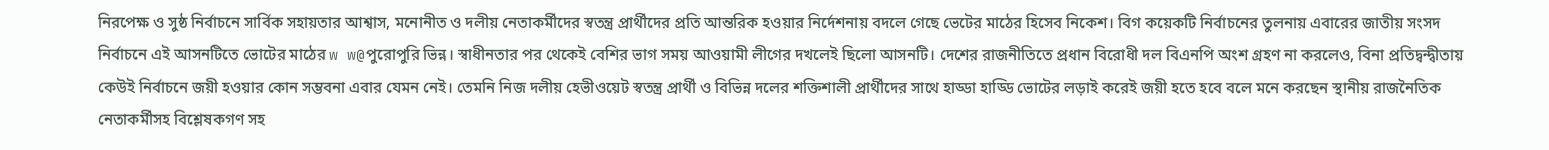নিরপেক্ষ ও সুষ্ঠ নির্বাচনে সার্বিক সহায়তার আশ্বাস, মনোনীত ও দলীয় নেতাকর্মীদের স্বতন্ত্র প্রার্থীদের প্রতি আন্তরিক হওয়ার নির্দেশনায় বদলে গেছে ভেটের মাঠের হিসেব নিকেশ। বিগ কয়েকটি নির্বাচনের তুলনায় এবারের জাতীয় সংসদ নির্বাচনে এই আসনটিতে ভোটের মাঠের w w@পুরোপুরি ভিন্ন। স্বাধীনতার পর থেকেই বেশির ভাগ সময় আওয়ামী লীগের দখলেই ছিলো আসনটি। দেশের রাজনীতিতে প্রধান বিরোধী দল বিএনপি অংশ গ্রহণ না করলেও, বিনা প্রতিদ্বন্দ্বীতায় কেউই নির্বাচনে জয়ী হওয়ার কোন সম্ভবনা এবার যেমন নেই। তেমনি নিজ দলীয় হেভীওয়েট স্বতন্ত্র প্রার্থী ও বিভিন্ন দলের শক্তিশালী প্রার্থীদের সাথে হাড্ডা হাড্ডি ভোটের লড়াই করেই জয়ী হতে হবে বলে মনে করছেন স্থানীয় রাজনৈতিক নেতাকর্মীসহ বিশ্লেষকগণ সহ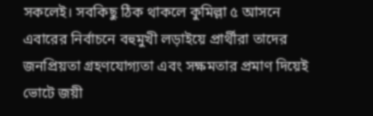সকলেই। সবকিছু ঠিক থাকলে কুমিল্লা ৫ আসনে এবারের নির্বাচনে বহুমুখী লড়াইয়ে প্রার্থীরা তাদের জনপ্রিয়তা গ্রহণযোগ্যতা এবং সক্ষমতার প্রমাণ দিয়েই ভোটে জয়ী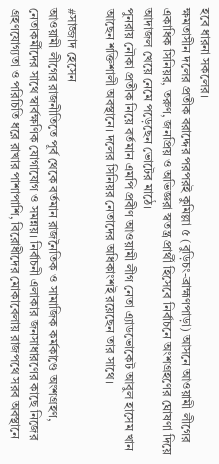হবে ধারনা সকলের।
ক্ষমতাসীন দলের প্রতীক বরাদ্দের পরপরই কুমিল্লা ৫ (বুড়িচং-ব্রাহ্মণপাড়া) আসনে আওয়ামী লীগের একাধিক সিনিয়র, তরুণ, জনপ্রিয় ও অভিজ্ঞরা স্বতন্ত্র প্রার্থী হিসেবে নির্বাচনে অংশগ্রহণের ঘোষণা দিয়ে আদাজল খেয়ে নেমে পড়েছেন ভোটের মাঠে।
পুনরায় নৌকা প্রতীক নিয়ে বর্তমান এমপি প্রবীণ আওয়ামী লীগ নেতা এ্যাডভোকেট আবুল হাসেম খান আছেন শক্তিশালী অবস্থানে। দলের সিনিয়র নেতাদের অধিকাংশই রয়েছেন তার সাথে।

#সাজ্জাদ হেসেন
আওয়ামী লীগের রাজনীতিতে পূর্ব থেকে বর্তমান রাজনৈতিক ও সামাজিক কর্মকাণ্ডে অংশগ্রহণ, নেতাকর্মীদের সাথে স্বার্বক্ষণিক যোগাযোগ ও সমন্নয়। নির্বাচনী এলাকার জনসাধারণের কাছে নিজের গ্রহণযোগ্যতা ও পরিচিতি ধরে রাখার পাশাপাশি, বিরোধীদের মোকাবেলায় রাজপথে সরব অবস্থানে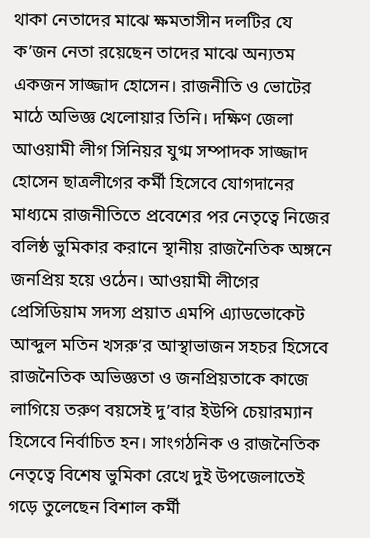থাকা নেতাদের মাঝে ক্ষমতাসীন দলটির যে ক’জন নেতা রয়েছেন তাদের মাঝে অন্যতম একজন সাজ্জাদ হোসেন। রাজনীতি ও ভোটের মাঠে অভিজ্ঞ খেলোয়ার তিনি। দক্ষিণ জেলা আওয়ামী লীগ সিনিয়র যুগ্ম সম্পাদক সাজ্জাদ হোসেন ছাত্রলীগের কর্মী হিসেবে যোগদানের মাধ্যমে রাজনীতিতে প্রবেশের পর নেতৃত্বে নিজের বলিষ্ঠ ভুমিকার করানে স্থানীয় রাজনৈতিক অঙ্গনে জনপ্রিয় হয়ে ওঠেন। আওয়ামী লীগের প্রেসিডিয়াম সদস্য প্রয়াত এমপি এ্যাডভোকেট আব্দুল মতিন খসরু’র আস্থাভাজন সহচর হিসেবে রাজনৈতিক অভিজ্ঞতা ও জনপ্রিয়তাকে কাজে লাগিয়ে তরুণ বয়সেই দু’বার ইউপি চেয়ারম্যান হিসেবে নির্বাচিত হন। সাংগঠনিক ও রাজনৈতিক নেতৃত্বে বিশেষ ভুমিকা রেখে দুই উপজেলাতেই গড়ে তুলেছেন বিশাল কর্মী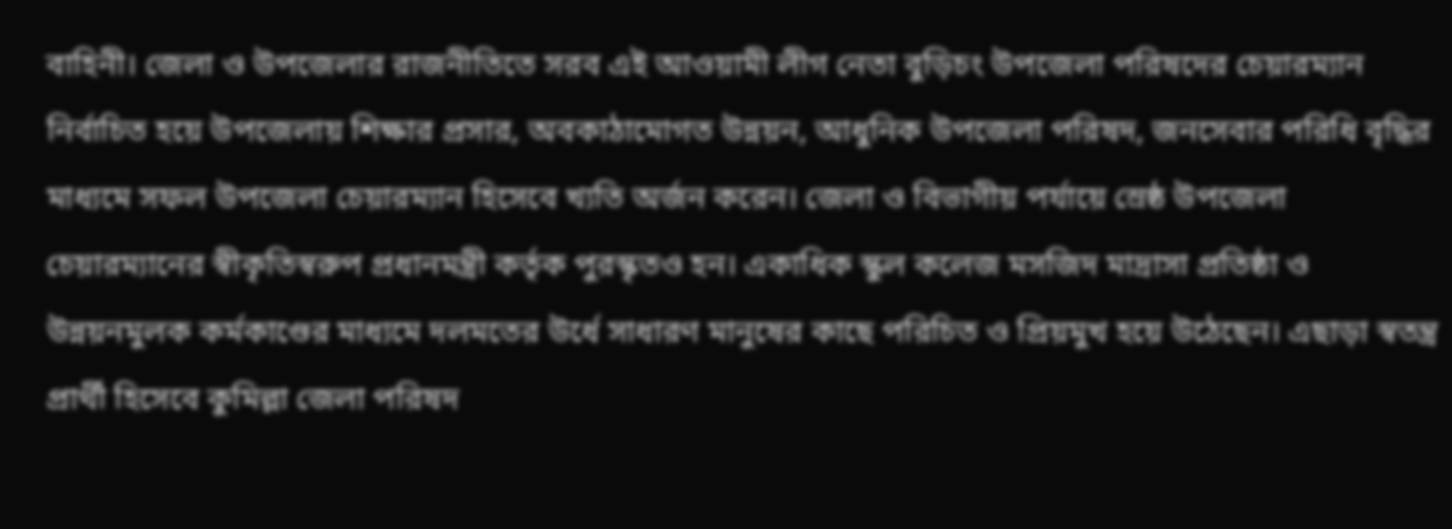বাহিনী। জেলা ও উপজেলার রাজনীতিতে সরব এই আওয়ামী লীগ নেতা বুড়িচং উপজেলা পরিষদের চেয়ারম্যান নির্বাচিত হয়ে উপজেলায় শিক্ষার প্রসার, অবকাঠামোগত উন্নয়ন, আধুনিক উপজেলা পরিষদ, জনসেবার পরিধি বৃদ্ধির মাধ্যমে সফল উপজেলা চেয়ারম্যান হিসেবে খ্যতি অর্জন করেন। জেলা ও বিভাগীয় পর্যায়ে স্রেষ্ঠ উপজেলা চেয়ারম্যানের স্বীকৃতিস্বরুপ প্রধানমন্ত্রী কর্তৃক পুরস্কৃতও হন। একাধিক স্কুল কলেজ মসজিদ মাদ্রাসা প্রতিষ্ঠা ও উন্নয়নমুলক কর্মকাণ্ডের মাধ্যমে দলমতের উর্ধে সাধারণ মানুষের কাছে পরিচিত ও প্রিয়মুখ হয়ে উঠেছেন। এছাড়া স্বতন্ত্র প্রার্থী হিসেবে কুমিল্লা জেলা পরিষদ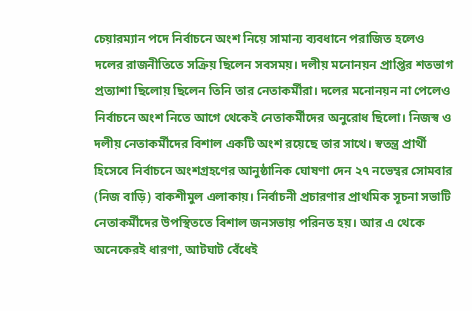চেয়ারম্যান পদে নির্বাচনে অংশ নিয়ে সামান্য ব্যবধানে পরাজিত হলেও দলের রাজনীতিতে সক্রিয় ছিলেন সবসময়। দলীয় মনোনয়ন প্রাপ্তির শতভাগ প্রত্যাশা ছিলোয় ছিলেন তিনি তার নেতাকর্মীরা। দলের মনোনয়ন না পেলেও নির্বাচনে অংশ নিতে আগে থেকেই নেতাকর্মীদের অনুরোধ ছিলো। নিজস্ব ও দলীয় নেতাকর্মীদের বিশাল একটি অংশ রয়েছে তার সাথে। স্বতন্ত্র প্রার্থী হিসেবে নির্বাচনে অংশগ্রহণের আনুষ্ঠানিক ঘোষণা দেন ২৭ নভেম্বর সোমবার (নিজ বাড়ি) বাকশীমুল এলাকায়। নির্বাচনী প্রচারণার প্রাথমিক সূচনা সভাটি নেতাকর্মীদের উপস্থিততে বিশাল জনসভায় পরিনত হয়। আর এ থেকে অনেকেরই ধারণা, আটঘাট বেঁধেই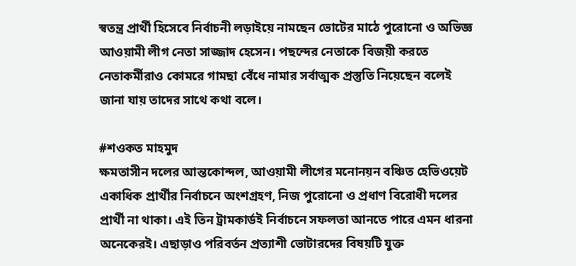স্বতন্ত্র প্রার্থী হিসেবে নির্বাচনী লড়াইয়ে নামছেন ভোটের মাঠে পুরোনো ও অভিজ্ঞ আওয়ামী লীগ নেতা সাজ্জাদ হেসেন। পছন্দের নেতাকে বিজয়ী করতে নেতাকর্মীরাও কোমরে গামছা বেঁধে নামার সর্বাত্মক প্রস্তুতি নিয়েছেন বলেই জানা যায় তাদের সাথে কথা বলে।

#শওকত মাহমুদ
ক্ষমতাসীন দলের আন্তকোন্দল, আওয়ামী লীগের মনোনয়ন বঞ্চিত হেভিওয়েট একাধিক প্রার্থীর নির্বাচনে অংশগ্রহণ, নিজ পুরোনো ও প্রধাণ বিরোধী দলের প্রার্থী না থাকা। এই তিন ট্রামকার্ডই নির্বাচনে সফলতা আনতে পারে এমন ধারনা অনেকেরই। এছাড়াও পরিবর্তন প্রত্যাশী ভোটারদের বিষয়টি যুক্ত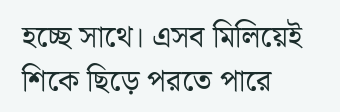হচ্ছে সাথে। এসব মিলিয়েই শিকে ছিড়ে পরতে পারে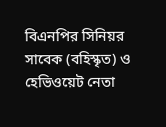বিএনপির সিনিয়র সাবেক (বহিস্কৃত) ও হেভিওয়েট নেতা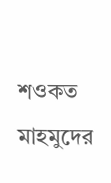শওকত মাহমুদের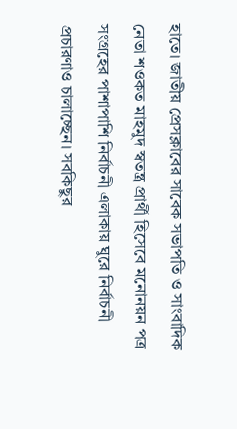হাতে। জাতীয় প্রেসক্লাবের সাবেক সভাপতি ও সাংবাদিক নেতা শওকত মাহমুদ স্বতন্ত্র প্রার্থী হিসেবে মনোনয়ন পত্র সংগ্রহের পাশাপাশি নির্বাচনী এলাকায় ঘুরে নির্বাচনী প্রচারণাও চালাচ্ছেন। সবকিছুর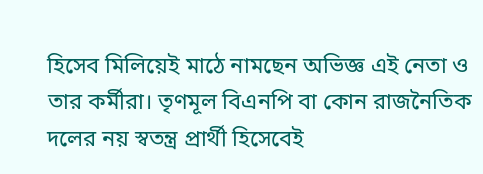হিসেব মিলিয়েই মাঠে নামছেন অভিজ্ঞ এই নেতা ও তার কর্মীরা। তৃণমূল বিএনপি বা কোন রাজনৈতিক দলের নয় স্বতন্ত্র প্রার্থী হিসেবেই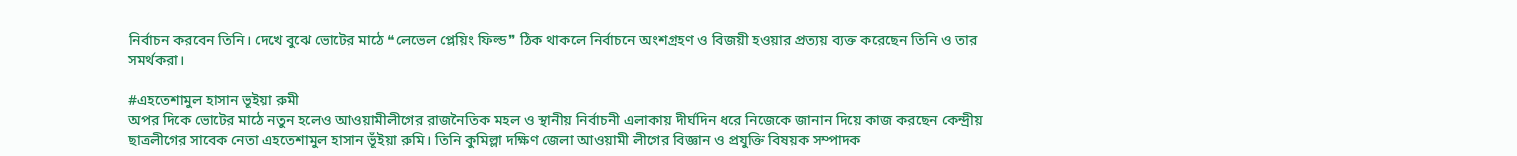নির্বাচন করবেন তিনি। দেখে বুঝে ভোটের মাঠে ❝লেভেল প্লেয়িং ফিল্ড❞ ঠিক থাকলে নির্বাচনে অংশগ্রহণ ও বিজয়ী হওয়ার প্রত্যয় ব্যক্ত করেছেন তিনি ও তার সমর্থকরা।

#এহতেশামুল হাসান ভূইয়া রুমী
অপর দিকে ভোটের মাঠে নতুন হলেও আওয়ামীলীগের রাজনৈতিক মহল ও স্থানীয় নির্বাচনী এলাকায় দীর্ঘদিন ধরে নিজেকে জানান দিয়ে কাজ করছেন কেন্দ্রীয় ছাত্রলীগের সাবেক নেতা এহতেশামুল হাসান ভূঁইয়া রুমি। তিনি কুমিল্লা দক্ষিণ জেলা আওয়ামী লীগের বিজ্ঞান ও প্রযুক্তি বিষয়ক সম্পাদক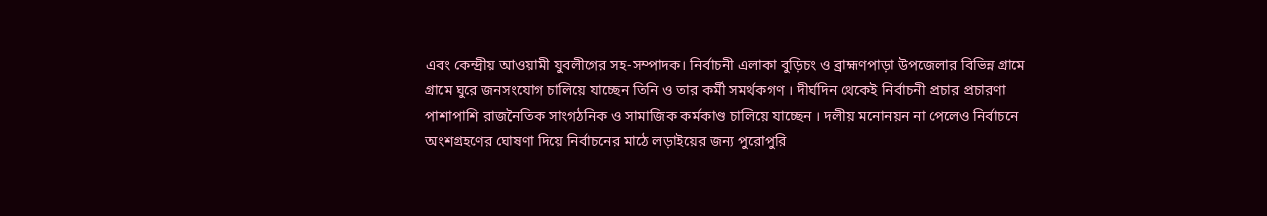এবং কেন্দ্রীয় আওয়ামী যুবলীগের সহ-সম্পাদক। নির্বাচনী এলাকা বুড়িচং ও ব্রাহ্মণপাড়া উপজেলার বিভিন্ন গ্রামে গ্রামে ঘুরে জনসংযোগ চালিয়ে যাচ্ছেন তিনি ও তার কর্মী সমর্থকগণ । দীর্ঘদিন থেকেই নির্বাচনী প্রচার প্রচারণা পাশাপাশি রাজনৈতিক সাংগঠনিক ও সামাজিক কর্মকাণ্ড চালিয়ে যাচ্ছেন । দলীয় মনোনয়ন না পেলেও নির্বাচনে অংশগ্রহণের ঘোষণা দিয়ে নির্বাচনের মাঠে লড়াইয়ের জন্য পুরোপুরি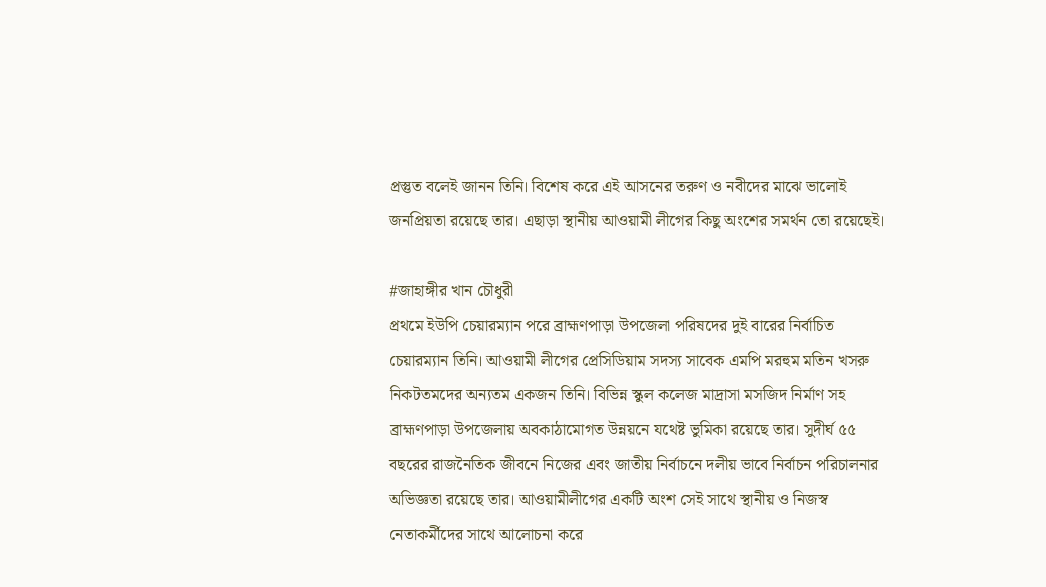প্রস্তুত বলেই জানন তিনি। বিশেষ করে এই আসনের তরুণ ও নবীদের মাঝে ভালোই জনপ্রিয়তা রয়েছে তার। এছাড়া স্থানীয় আওয়ামী লীগের কিছু অংশের সমর্থন তো রয়েছেই।

#জাহাঙ্গীর খান চৌধুরী
প্রথমে ইউপি চেয়ারম্যান পরে ব্রাহ্মণপাড়া উপজেলা পরিষদের দুই বারের নির্বাচিত চেয়ারম্যান তিনি। আওয়ামী লীগের প্রেসিডিয়াম সদস্য সাবেক এমপি মরহুম মতিন খসরু নিকটতমদের অন্যতম একজন তিনি। বিভিন্ন স্কুল কলেজ মাদ্রাসা মসজিদ নির্মাণ সহ ব্রাহ্মণপাড়া উপজেলায় অবকাঠামোগত উন্নয়নে যথেষ্ট ভুমিকা রয়েছে তার। সুদীর্ঘ ৫৫ বছরের রাজনৈতিক জীবনে নিজের এবং জাতীয় নির্বাচনে দলীয় ভাবে নির্বাচন পরিচালনার অভিজ্ঞতা রয়েছে তার। আওয়ামীলীগের একটি অংশ সেই সাথে স্থানীয় ও নিজস্ব নেতাকর্মীদের সাথে আলোচনা করে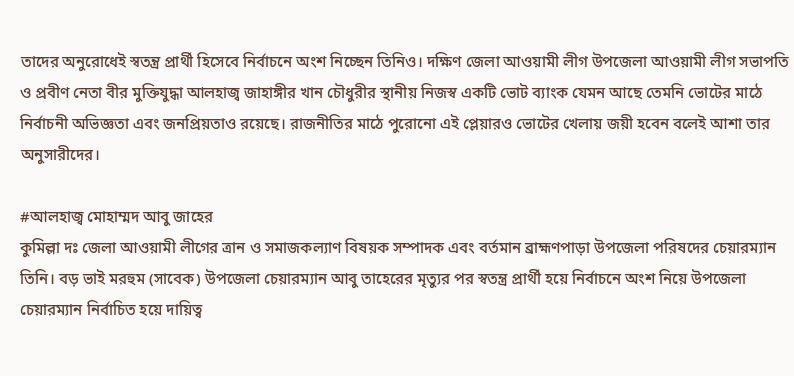তাদের অনুরোধেই স্বতন্ত্র প্রার্থী হিসেবে নির্বাচনে অংশ নিচ্ছেন তিনিও। দক্ষিণ জেলা আওয়ামী লীগ উপজেলা আওয়ামী লীগ সভাপতি ও প্রবীণ নেতা বীর মুক্তিযুদ্ধা আলহাজ্ব জাহাঙ্গীর খান চৌধুরীর স্থানীয় নিজস্ব একটি ভোট ব্যাংক যেমন আছে তেমনি ভোটের মাঠে নির্বাচনী অভিজ্ঞতা এবং জনপ্রিয়তাও রয়েছে। রাজনীতির মাঠে পুরোনো এই প্লেয়ারও ভোটের খেলায় জয়ী হবেন বলেই আশা তার অনুসারীদের।

#আলহাজ্ব মোহাম্মদ আবু জাহের
কুমিল্লা দঃ জেলা আওয়ামী লীগের ত্রান ও সমাজকল্যাণ বিষয়ক সম্পাদক এবং বর্তমান ব্রাহ্মণপাড়া উপজেলা পরিষদের চেয়ারম্যান তিনি। বড় ভাই মরহুম (সাবেক) উপজেলা চেয়ারম্যান আবু তাহেরের মৃত্যুর পর স্বতন্ত্র প্রার্থী হয়ে নির্বাচনে অংশ নিয়ে উপজেলা চেয়ারম্যান নির্বাচিত হয়ে দায়িত্ব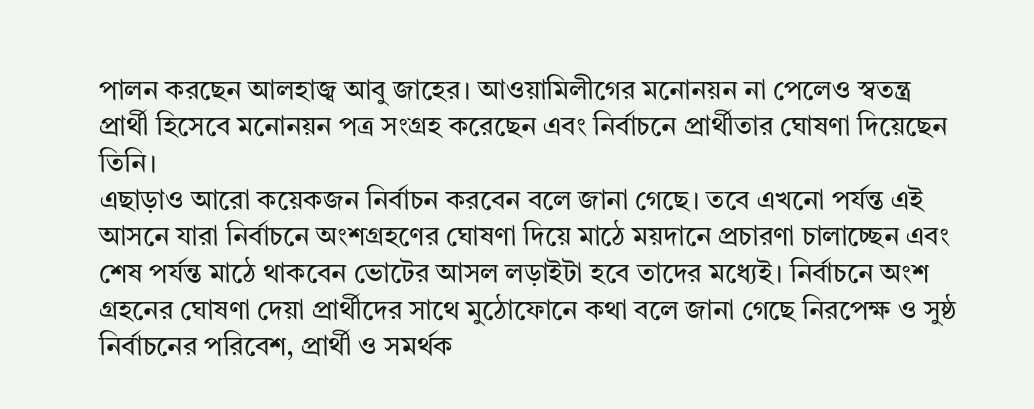পালন করছেন আলহাজ্ব আবু জাহের। আওয়ামিলীগের মনোনয়ন না পেলেও স্বতন্ত্র প্রার্থী হিসেবে মনোনয়ন পত্র সংগ্রহ করেছেন এবং নির্বাচনে প্রার্থীতার ঘোষণা দিয়েছেন তিনি।
এছাড়াও আরো কয়েকজন নির্বাচন করবেন বলে জানা গেছে। তবে এখনো পর্যন্ত এই আসনে যারা নির্বাচনে অংশগ্রহণের ঘোষণা দিয়ে মাঠে ময়দানে প্রচারণা চালাচ্ছেন এবং শেষ পর্যন্ত মাঠে থাকবেন ভোটের আসল লড়াইটা হবে তাদের মধ্যেই। নির্বাচনে অংশ গ্রহনের ঘোষণা দেয়া প্রার্থীদের সাথে মুঠোফোনে কথা বলে জানা গেছে নিরপেক্ষ ও সুষ্ঠ নির্বাচনের পরিবেশ, প্রার্থী ও সমর্থক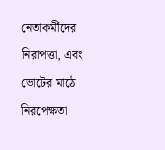নেতাকর্মীদের নিরাপত্তা, এবং ভোটের মাঠে নিরপেক্ষতা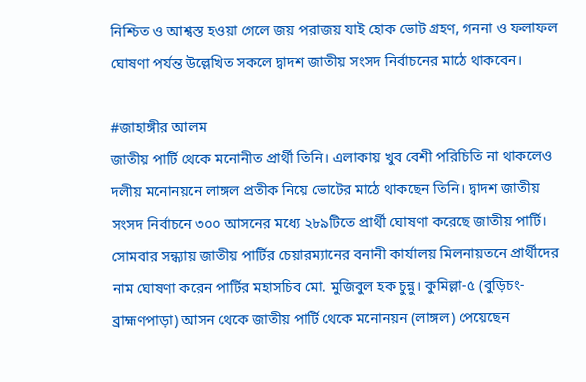নিশ্চিত ও আশ্বস্ত হওয়া গেলে জয় পরাজয় যাই হোক ভোট গ্রহণ, গননা ও ফলাফল ঘোষণা পর্যন্ত উল্লেখিত সকলে দ্বাদশ জাতীয় সংসদ নির্বাচনের মাঠে থাকবেন।

#জাহাঙ্গীর আলম
জাতীয় পার্টি থেকে মনোনীত প্রার্থী তিনি। এলাকায় খুব বেশী পরিচিতি না থাকলেও দলীয় মনোনয়নে লাঙ্গল প্রতীক নিয়ে ভোটের মাঠে থাকছেন তিনি। দ্বাদশ জাতীয় সংসদ নির্বাচনে ৩০০ আসনের মধ্যে ২৮৯টিতে প্রার্থী ঘোষণা করেছে জাতীয় পার্টি। সোমবার সন্ধ্যায় জাতীয় পার্টির চেয়ারম্যানের বনানী কার্যালয় মিলনায়তনে প্রার্থীদের নাম ঘোষণা করেন পার্টির মহাসচিব মো. মুজিবুল হক চুন্নু। কুমিল্লা-৫ (বুড়িচং-ব্রাহ্মণপাড়া) আসন থেকে জাতীয় পার্টি থেকে মনোনয়ন (লাঙ্গল) পেয়েছেন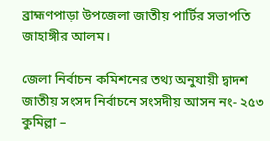ব্রাহ্মণপাড়া উপজেলা জাতীয় পার্টির সভাপতি জাহাঙ্গীর আলম।

জেলা নির্বাচন কমিশনের তথ্য অনুযায়ী দ্বাদশ জাতীয় সংসদ নির্বাচনে সংসদীয় আসন নং- ২৫৩ কুমিল্লা –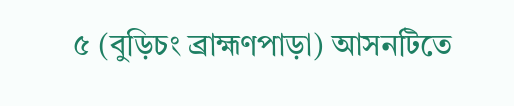৫ (বুড়িচং ব্রাহ্মণপাড়া) আসনটিতে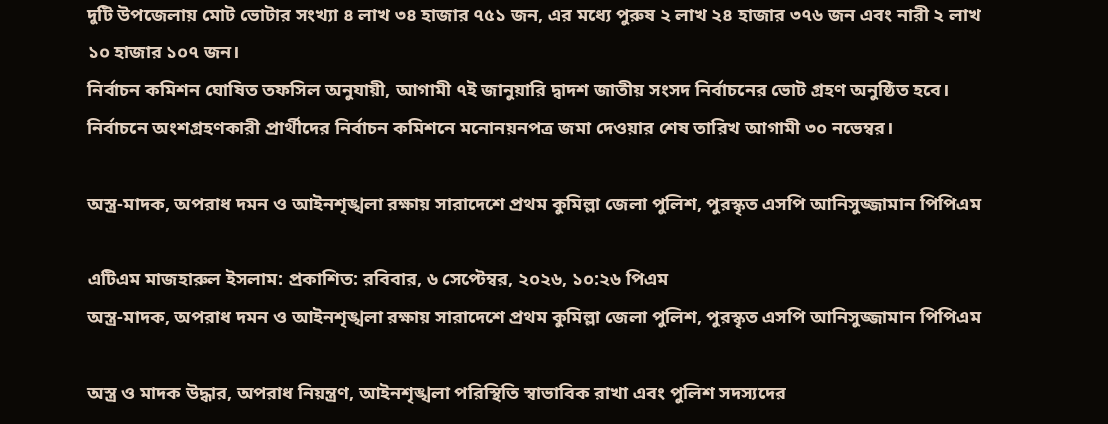দুটি উপজেলায় মোট ভোটার সংখ্যা ৪ লাখ ৩৪ হাজার ৭৫১ জন, এর মধ্যে পুরুষ ২ লাখ ২৪ হাজার ৩৭৬ জন এবং নারী ২ লাখ ১০ হাজার ১০৭ জন।
নির্বাচন কমিশন ঘোষিত তফসিল অনুযায়ী, আগামী ৭ই জানুয়ারি দ্বাদশ জাতীয় সংসদ নির্বাচনের ভোট গ্রহণ অনুষ্ঠিত হবে। নির্বাচনে অংশগ্রহণকারী প্রার্থীদের নির্বাচন কমিশনে মনোনয়নপত্র জমা দেওয়ার শেষ তারিখ আগামী ৩০ নভেম্বর।

অস্ত্র-মাদক, অপরাধ দমন ও আইনশৃঙ্খলা রক্ষায় সারাদেশে প্রথম কুমিল্লা জেলা পুলিশ, পুরস্কৃত এসপি আনিসুজ্জামান পিপিএম

এটিএম মাজহারুল ইসলাম: প্রকাশিত: রবিবার, ৬ সেপ্টেম্বর, ২০২৬, ১০:২৬ পিএম
অস্ত্র-মাদক, অপরাধ দমন ও আইনশৃঙ্খলা রক্ষায় সারাদেশে প্রথম কুমিল্লা জেলা পুলিশ, পুরস্কৃত এসপি আনিসুজ্জামান পিপিএম

অস্ত্র ও মাদক উদ্ধার, অপরাধ নিয়ন্ত্রণ, আইনশৃঙ্খলা পরিস্থিতি স্বাভাবিক রাখা এবং পুলিশ সদস্যদের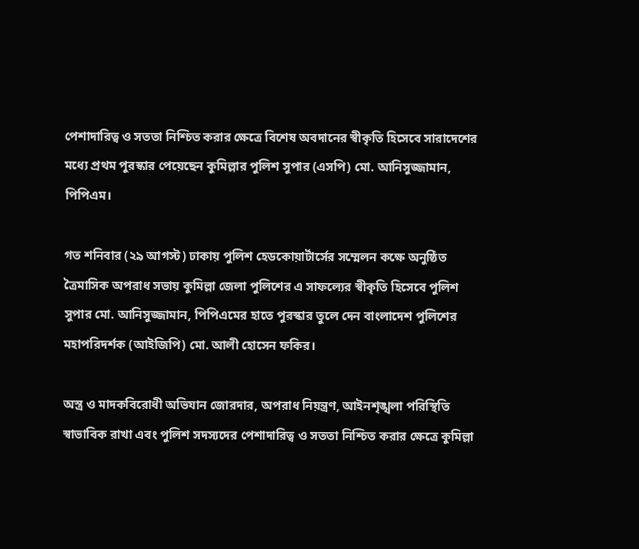পেশাদারিত্ব ও সততা নিশ্চিত করার ক্ষেত্রে বিশেষ অবদানের স্বীকৃতি হিসেবে সারাদেশের মধ্যে প্রথম পুরস্কার পেয়েছেন কুমিল্লার পুলিশ সুপার (এসপি) মো. আনিসুজ্জামান, পিপিএম।

গত শনিবার (২৯ আগস্ট) ঢাকায় পুলিশ হেডকোয়ার্টার্সের সম্মেলন কক্ষে অনুষ্ঠিত ত্রৈমাসিক অপরাধ সভায় কুমিল্লা জেলা পুলিশের এ সাফল্যের স্বীকৃতি হিসেবে পুলিশ সুপার মো. আনিসুজ্জামান, পিপিএমের হাতে পুরস্কার তুলে দেন বাংলাদেশ পুলিশের মহাপরিদর্শক (আইজিপি) মো. আলী হোসেন ফকির।

অস্ত্র ও মাদকবিরোধী অভিযান জোরদার, অপরাধ নিয়ন্ত্রণ, আইনশৃঙ্খলা পরিস্থিতি স্বাভাবিক রাখা এবং পুলিশ সদস্যদের পেশাদারিত্ব ও সততা নিশ্চিত করার ক্ষেত্রে কুমিল্লা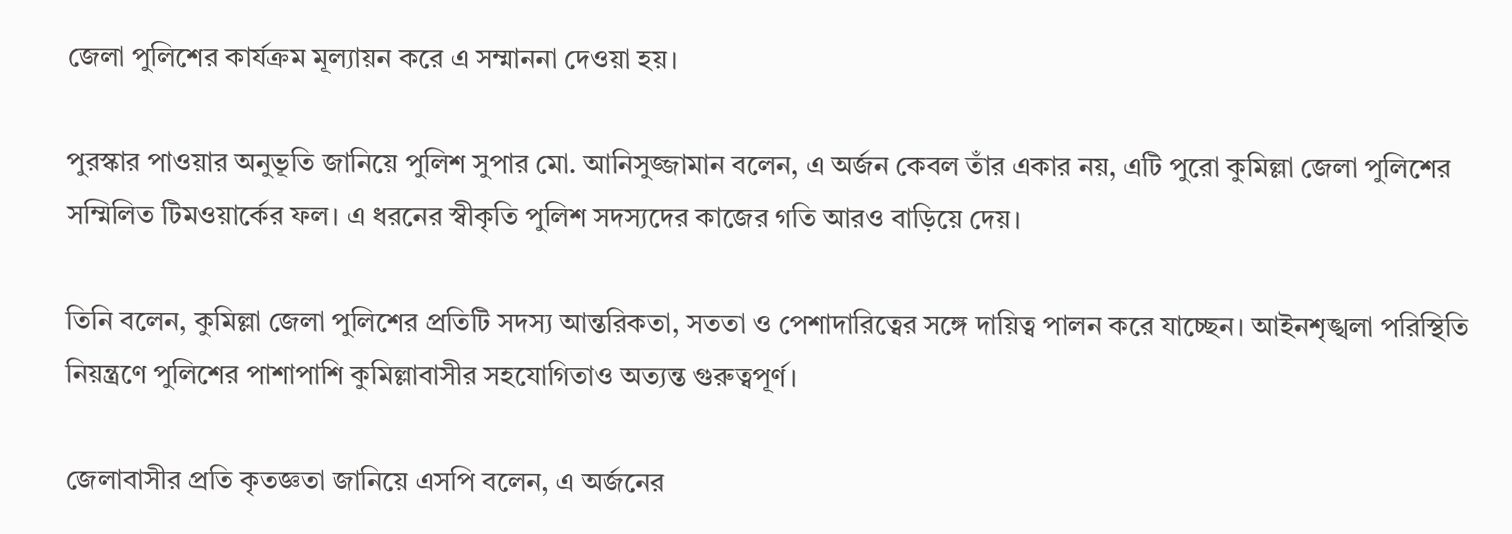জেলা পুলিশের কার্যক্রম মূল্যায়ন করে এ সম্মাননা দেওয়া হয়।

পুরস্কার পাওয়ার অনুভূতি জানিয়ে পুলিশ সুপার মো. আনিসুজ্জামান বলেন, এ অর্জন কেবল তাঁর একার নয়, এটি পুরো কুমিল্লা জেলা পুলিশের সম্মিলিত টিমওয়ার্কের ফল। এ ধরনের স্বীকৃতি পুলিশ সদস্যদের কাজের গতি আরও বাড়িয়ে দেয়।

তিনি বলেন, কুমিল্লা জেলা পুলিশের প্রতিটি সদস্য আন্তরিকতা, সততা ও পেশাদারিত্বের সঙ্গে দায়িত্ব পালন করে যাচ্ছেন। আইনশৃঙ্খলা পরিস্থিতি নিয়ন্ত্রণে পুলিশের পাশাপাশি কুমিল্লাবাসীর সহযোগিতাও অত্যন্ত গুরুত্বপূর্ণ।

জেলাবাসীর প্রতি কৃতজ্ঞতা জানিয়ে এসপি বলেন, এ অর্জনের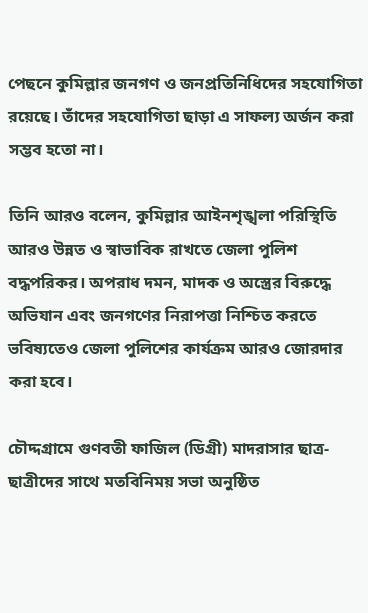পেছনে কুমিল্লার জনগণ ও জনপ্রতিনিধিদের সহযোগিতা রয়েছে। তাঁদের সহযোগিতা ছাড়া এ সাফল্য অর্জন করা সম্ভব হতো না।

তিনি আরও বলেন, কুমিল্লার আইনশৃঙ্খলা পরিস্থিতি আরও উন্নত ও স্বাভাবিক রাখতে জেলা পুলিশ বদ্ধপরিকর। অপরাধ দমন, মাদক ও অস্ত্রের বিরুদ্ধে অভিযান এবং জনগণের নিরাপত্তা নিশ্চিত করতে ভবিষ্যতেও জেলা পুলিশের কার্যক্রম আরও জোরদার করা হবে।

চৌদ্দগ্রামে গুণবতী ফাজিল (ডিগ্রী) মাদরাসার ছাত্র-ছাত্রীদের সাথে মতবিনিময় সভা অনুষ্ঠিত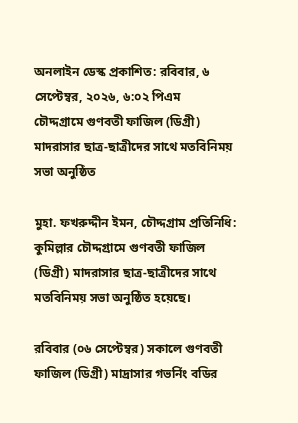অনলাইন ডেস্ক প্রকাশিত: রবিবার, ৬ সেপ্টেম্বর, ২০২৬, ৬:০২ পিএম
চৌদ্দগ্রামে গুণবতী ফাজিল (ডিগ্রী) মাদরাসার ছাত্র-ছাত্রীদের সাথে মতবিনিময় সভা অনুষ্ঠিত

মুহা. ফখরুদ্দীন ইমন, চৌদ্দগ্রাম প্রতিনিধি: কুমিল্লার চৌদ্দগ্রামে গুণবতী ফাজিল (ডিগ্রী) মাদরাসার ছাত্র-ছাত্রীদের সাথে মতবিনিময় সভা অনুষ্ঠিত হয়েছে।

রবিবার (০৬ সেপ্টেম্বর) সকালে গুণবতী ফাজিল (ডিগ্রী) মাদ্রাসার গভর্নিং বডির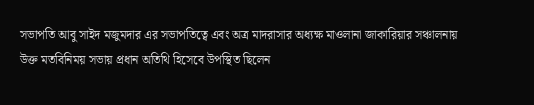সভাপতি আবু সাইদ মজুমদার এর সভাপতিত্বে এবং অত্র মাদরাসার অধ্যক্ষ মাওলানা জাকারিয়ার সঞ্চালনায় উক্ত মতবিনিময় সভায় প্রধান অতিথি হিসেবে উপস্থিত ছিলেন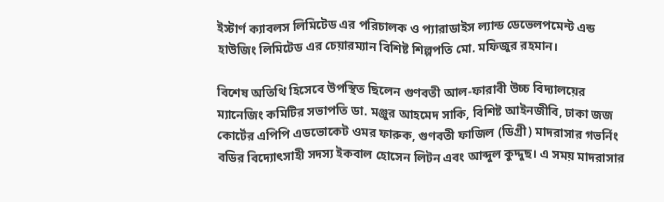ইস্টার্ণ ক্যাবলস লিমিটেড এর পরিচালক ও প্যারাডাইস ল্যান্ড ডেভেলপমেন্ট এন্ড হাউজিং লিমিটেড এর চেয়ারম্যান বিশিষ্ট শিল্পপতি মো. মফিজুর রহমান।

বিশেষ অতিথি হিসেবে উপস্থিত ছিলেন গুণবতী আল-ফারাবী উচ্চ বিদ্যালয়ের ম্যানেজিং কমিটির সভাপতি ডা. মঞ্জুর আহমেদ সাকি, বিশিষ্ট আইনজীবি, ঢাকা জজ কোর্টের এপিপি এডভোকেট ওমর ফারুক, গুণবতী ফাজিল (ডিগ্রী) মাদরাসার গভর্নিং বডির বিদ্যোৎসাহী সদস্য ইকবাল হোসেন লিটন এবং আব্দুল কুদ্দুছ। এ সময় মাদরাসার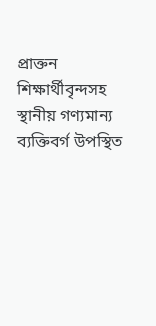প্রাক্তন শিক্ষার্থীবৃন্দসহ স্থানীয় গণ্যমান্য ব্যক্তিবর্গ উপস্থিত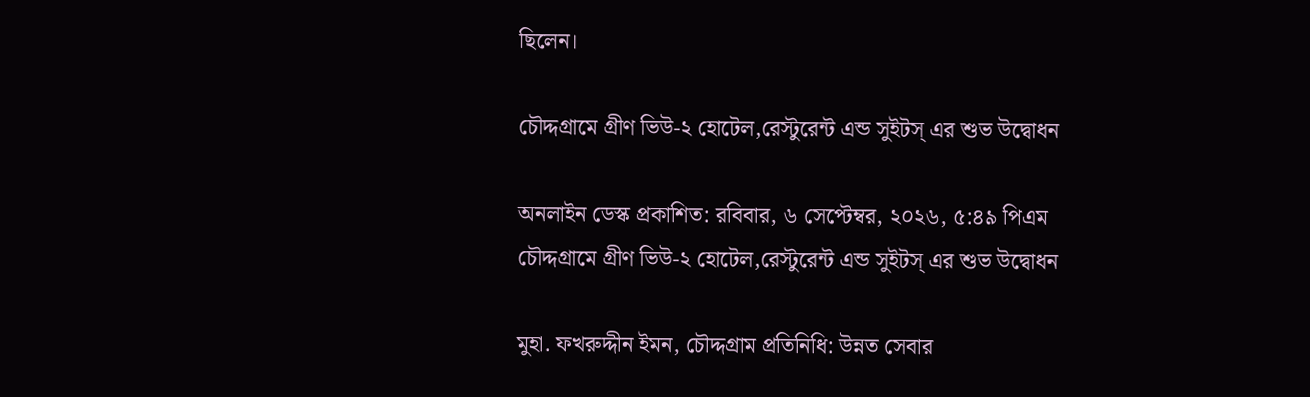ছিলেন।

চৌদ্দগ্রামে গ্রীণ ভিউ-২ হোটেল,রেস্টুরেন্ট এন্ড সুইটস্ এর শুভ উদ্বোধন

অনলাইন ডেস্ক প্রকাশিত: রবিবার, ৬ সেপ্টেম্বর, ২০২৬, ৫:৪৯ পিএম
চৌদ্দগ্রামে গ্রীণ ভিউ-২ হোটেল,রেস্টুরেন্ট এন্ড সুইটস্ এর শুভ উদ্বোধন

মুহা. ফখরুদ্দীন ইমন, চৌদ্দগ্রাম প্রতিনিধি: উন্নত সেবার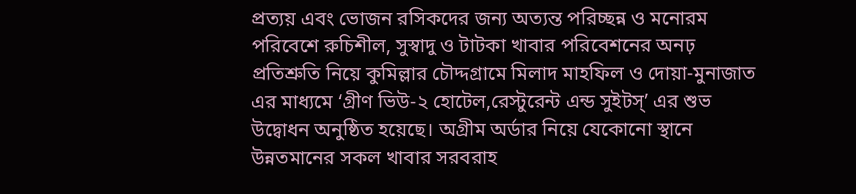প্রত্যয় এবং ভোজন রসিকদের জন্য অত্যন্ত পরিচ্ছন্ন ও মনোরম পরিবেশে রুচিশীল, সুস্বাদু ও টাটকা খাবার পরিবেশনের অনঢ় প্রতিশ্রুতি নিয়ে কুমিল্লার চৌদ্দগ্রামে মিলাদ মাহফিল ও দোয়া-মুনাজাত এর মাধ্যমে ‘গ্রীণ ভিউ-২ হোটেল,রেস্টুরেন্ট এন্ড সুইটস্’ এর শুভ উদ্বোধন অনুষ্ঠিত হয়েছে। অগ্রীম অর্ডার নিয়ে যেকোনো স্থানে উন্নতমানের সকল খাবার সরবরাহ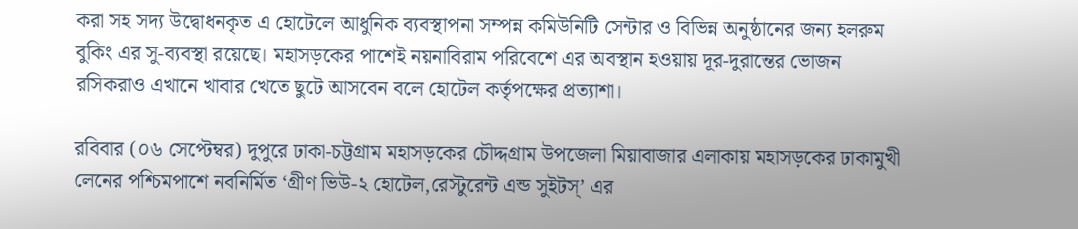করা সহ সদ্য উদ্বোধনকৃত এ হোটেলে আধুনিক ব্যবস্থাপনা সম্পন্ন কমিউনিটি সেন্টার ও বিভিন্ন অনুষ্ঠানের জন্য হলরুম বুকিং এর সু-ব্যবস্থা রয়েছে। মহাসড়কের পাশেই নয়নাবিরাম পরিবেশে এর অবস্থান হওয়ায় দূর-দুরান্তের ভোজন রসিকরাও এখানে খাবার খেতে ছুটে আসবেন বলে হোটেল কর্তৃপক্ষের প্রত্যাশা।

রবিবার (০৬ সেপ্টেম্বর) দুপুরে ঢাকা-চট্টগ্রাম মহাসড়কের চৌদ্দগ্রাম উপজেলা মিয়াবাজার এলাকায় মহাসড়কের ঢাকামুখী লেনের পশ্চিমপাশে নবনির্মিত ‘গ্রীণ ভিউ-২ হোটেল,রেস্টুরেন্ট এন্ড সুইটস্’ এর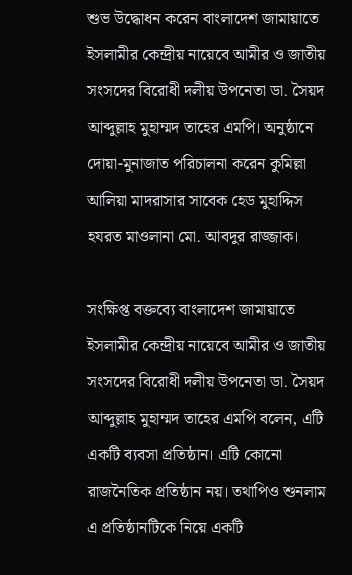শুভ উদ্ধোধন করেন বাংলাদেশ জামায়াতে ইসলামীর কেন্দ্রীয় নায়েবে আমীর ও জাতীয় সংসদের বিরোধী দলীয় উপনেতা ডা. সৈয়দ আব্দুল্লাহ মুহাম্মদ তাহের এমপি। অনুষ্ঠানে দোয়া-মুনাজাত পরিচালনা করেন কুমিল্লা আলিয়া মাদরাসার সাবেক হেড মুহাদ্দিস হযরত মাওলানা মো. আবদুর রাজ্জাক।

সংক্ষিপ্ত বক্তব্যে বাংলাদেশ জামায়াতে ইসলামীর কেন্দ্রীয় নায়েবে আমীর ও জাতীয় সংসদের বিরোধী দলীয় উপনেতা ডা. সৈয়দ আব্দুল্লাহ মুহাম্মদ তাহের এমপি বলেন, এটি একটি ব্যবসা প্রতিষ্ঠান। এটি কোনো রাজনৈতিক প্রতিষ্ঠান নয়। তথাপিও শুনলাম এ প্রতিষ্ঠানটিকে নিয়ে একটি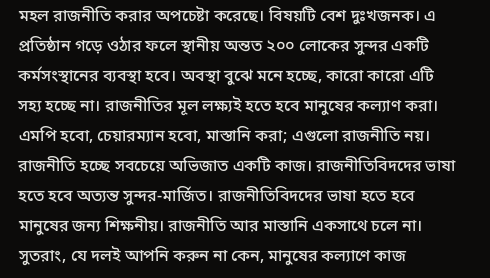মহল রাজনীতি করার অপচেষ্টা করেছে। বিষয়টি বেশ দুঃখজনক। এ প্রতিষ্ঠান গড়ে ওঠার ফলে স্থানীয় অন্তত ২০০ লোকের সুন্দর একটি কর্মসংস্থানের ব্যবস্থা হবে। অবস্থা বুঝে মনে হচ্ছে, কারো কারো এটি সহ্য হচ্ছে না। রাজনীতির মূল লক্ষ্যই হতে হবে মানুষের কল্যাণ করা। এমপি হবো, চেয়ারম্যান হবো, মাস্তানি করা; এগুলো রাজনীতি নয়। রাজনীতি হচ্ছে সবচেয়ে অভিজাত একটি কাজ। রাজনীতিবিদদের ভাষা হতে হবে অত্যন্ত সুন্দর-মার্জিত। রাজনীতিবিদদের ভাষা হতে হবে মানুষের জন্য শিক্ষনীয়। রাজনীতি আর মাস্তানি একসাথে চলে না। সুতরাং, যে দলই আপনি করুন না কেন, মানুষের কল্যাণে কাজ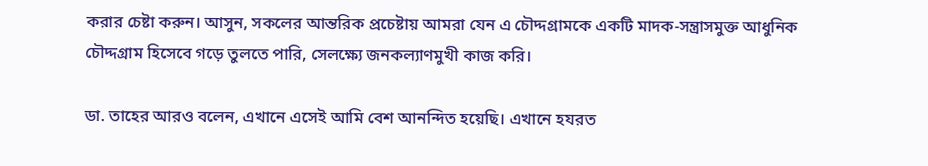করার চেষ্টা করুন। আসুন, সকলের আন্তরিক প্রচেষ্টায় আমরা যেন এ চৌদ্দগ্রামকে একটি মাদক-সন্ত্রাসমুক্ত আধুনিক চৌদ্দগ্রাম হিসেবে গড়ে তুলতে পারি, সেলক্ষ্যে জনকল্যাণমুখী কাজ করি।

ডা. তাহের আরও বলেন, এখানে এসেই আমি বেশ আনন্দিত হয়েছি। এখানে হযরত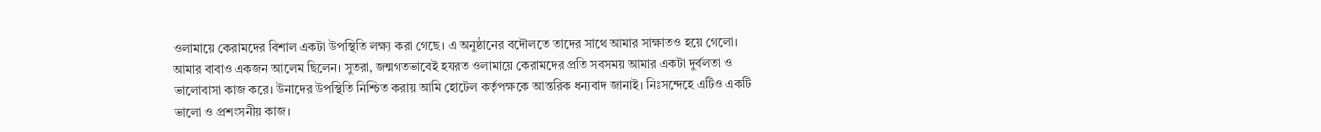ওলামায়ে কেরামদের বিশাল একটা উপস্থিতি লক্ষ্য করা গেছে। এ অনুষ্ঠানের বদৌলতে তাদের সাথে আমার সাক্ষাতও হয়ে গেলো। আমার বাবাও একজন আলেম ছিলেন। সুতরা, জন্মগতভাবেই হযরত ওলামায়ে কেরামদের প্রতি সবসময় আমার একটা দুর্বলতা ও ভালোবাসা কাজ করে। উনাদের উপস্থিতি নিশ্চিত করায় আমি হোটেল কর্তৃপক্ষকে আন্তরিক ধন্যবাদ জানাই। নিঃসন্দেহে এটিও একটি ভালো ও প্রশংসনীয় কাজ।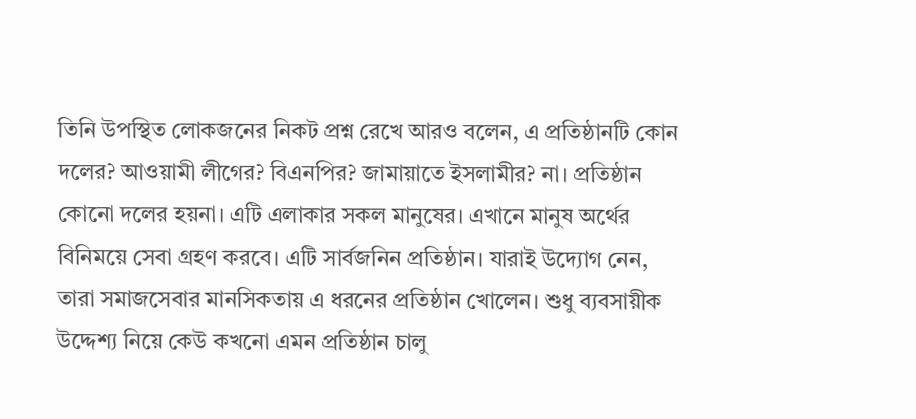তিনি উপস্থিত লোকজনের নিকট প্রশ্ন রেখে আরও বলেন, এ প্রতিষ্ঠানটি কোন দলের? আওয়ামী লীগের? বিএনপির? জামায়াতে ইসলামীর? না। প্রতিষ্ঠান কোনো দলের হয়না। এটি এলাকার সকল মানুষের। এখানে মানুষ অর্থের বিনিময়ে সেবা গ্রহণ করবে। এটি সার্বজনিন প্রতিষ্ঠান। যারাই উদ্যোগ নেন, তারা সমাজসেবার মানসিকতায় এ ধরনের প্রতিষ্ঠান খোলেন। শুধু ব্যবসায়ীক উদ্দেশ্য নিয়ে কেউ কখনো এমন প্রতিষ্ঠান চালু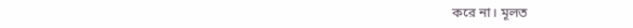করে না। মূলত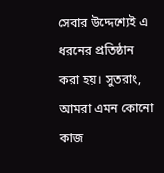সেবার উদ্দেশ্যেই এ ধরনের প্রতিষ্ঠান করা হয়। সুতরাং, আমরা এমন কোনো কাজ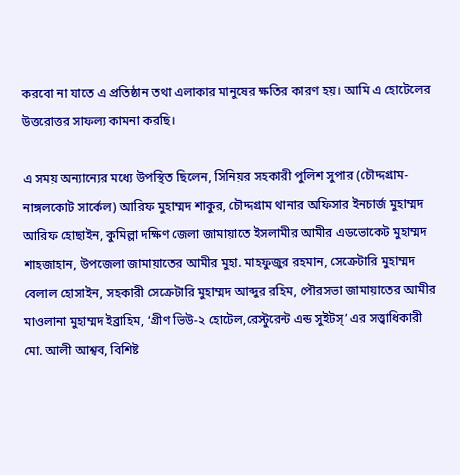করবো না যাতে এ প্রতিষ্ঠান তথা এলাকার মানুষের ক্ষতির কারণ হয়। আমি এ হোটেলের উত্তরোত্তর সাফল্য কামনা করছি।

এ সময় অন্যান্যের মধ্যে উপস্থিত ছিলেন, সিনিয়র সহকারী পুলিশ সুপার (চৌদ্দগ্রাম-নাঙ্গলকোট সার্কেল) আরিফ মুহাম্মদ শাকুর, চৌদ্দগ্রাম থানার অফিসার ইনচার্জ মুহাম্মদ আরিফ হোছাইন, কুমিল্লা দক্ষিণ জেলা জামায়াতে ইসলামীর আমীর এডভোকেট মুহাম্মদ শাহজাহান, উপজেলা জামায়াতের আমীর মুহা. মাহফুজুর রহমান, সেক্রেটারি মুহাম্মদ বেলাল হোসাইন, সহকারী সেক্রেটারি মুহাম্মদ আব্দুর রহিম, পৌরসভা জামায়াতের আমীর মাওলানা মুহাম্মদ ইব্রাহিম, ‘গ্রীণ ভিউ-২ হোটেল,রেস্টুরেন্ট এন্ড সুইটস্’ এর সত্ত্বাধিকারী মো. আলী আশ্বব, বিশিষ্ট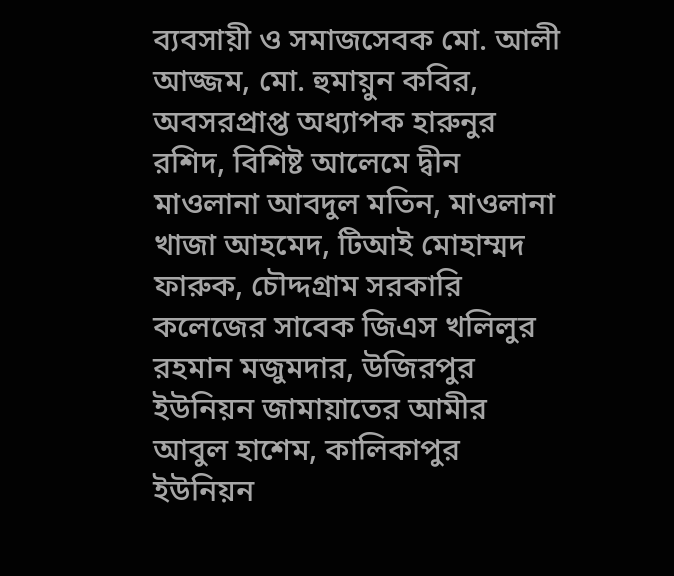ব্যবসায়ী ও সমাজসেবক মো. আলী আজ্জম, মো. হুমায়ুন কবির, অবসরপ্রাপ্ত অধ্যাপক হারুনুর রশিদ, বিশিষ্ট আলেমে দ্বীন মাওলানা আবদুল মতিন, মাওলানা খাজা আহমেদ, টিআই মোহাম্মদ ফারুক, চৌদ্দগ্রাম সরকারি কলেজের সাবেক জিএস খলিলুর রহমান মজুমদার, উজিরপুর ইউনিয়ন জামায়াতের আমীর আবুল হাশেম, কালিকাপুর ইউনিয়ন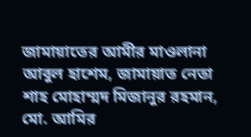জামায়াতের আমীর মাওলানা আবুল হাশেম, জামায়াত নেতা শাহ মোহাম্মদ মিজানুর রহমান, মো. আমির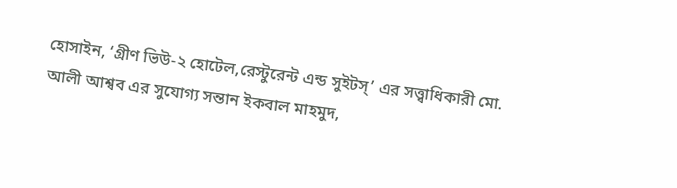হোসাইন, ‘গ্রীণ ভিউ-২ হোটেল,রেস্টুরেন্ট এন্ড সুইটস্’ এর সত্ত্বাধিকারী মো. আলী আশ্বব এর সুযোগ্য সন্তান ইকবাল মাহমুদ,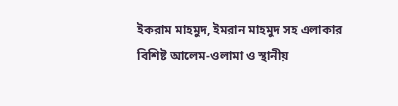ইকরাম মাহমুদ, ইমরান মাহমুদ সহ এলাকার বিশিষ্ট আলেম-ওলামা ও স্থানীয়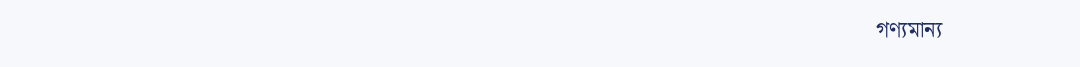গণ্যমান্য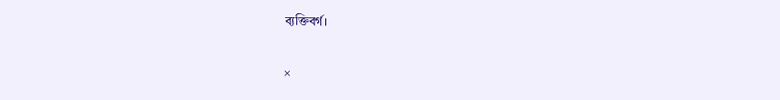ব্যক্তিবর্গ।

×